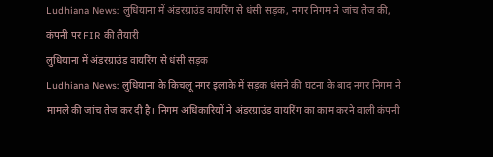Ludhiana News: लुधियाना में अंडरग्राउंड वायरिंग से धंसी सड़क, नगर निगम ने जांच तेज की, कंपनी पर FIR की तैयारी
लुधियाना में अंडरग्राउंड वायरिंग से धंसी सड़क
Ludhiana News: लुधियाना के किचलू नगर इलाके में सड़क धंसने की घटना के बाद नगर निगम ने मामले की जांच तेज कर दी है। निगम अधिकारियों ने अंडरग्राउंड वायरिंग का काम करने वाली कंपनी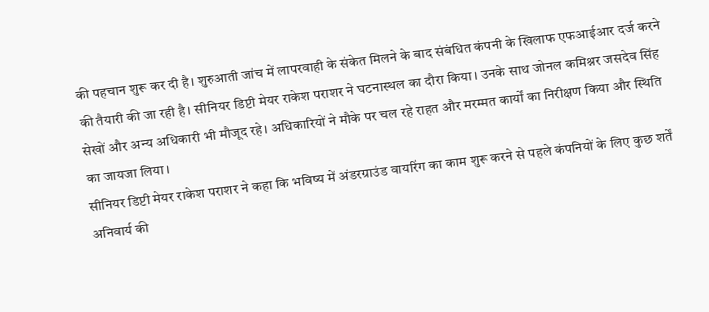की पहचान शुरू कर दी है। शुरुआती जांच में लापरवाही के संकेत मिलने के बाद संबंधित कंपनी के खिलाफ एफआईआर दर्ज करने की तैयारी की जा रही है। सीनियर डिप्टी मेयर राकेश पराशर ने घटनास्थल का दौरा किया। उनके साथ जोनल कमिश्नर जसदेव सिंह सेखों और अन्य अधिकारी भी मौजूद रहे। अधिकारियों ने मौके पर चल रहे राहत और मरम्मत कार्यों का निरीक्षण किया और स्थिति का जायजा लिया।
सीनियर डिप्टी मेयर राकेश पराशर ने कहा कि भविष्य में अंडरग्राउंड वायरिंग का काम शुरू करने से पहले कंपनियों के लिए कुछ शर्तें अनिवार्य की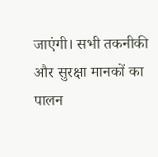जाएंगी। सभी तकनीकी और सुरक्षा मानकों का पालन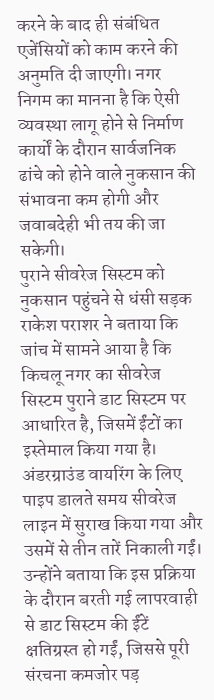करने के बाद ही संबंधित एजेंसियों को काम करने की अनुमति दी जाएगी। नगर निगम का मानना है कि ऐसी व्यवस्था लागू होने से निर्माण कार्यों के दौरान सार्वजनिक ढांचे को होने वाले नुकसान की संभावना कम होगी और जवाबदेही भी तय की जा सकेगी।
पुराने सीवरेज सिस्टम को नुकसान पहुंचने से धंसी सड़क
राकेश पराशर ने बताया कि जांच में सामने आया है कि किचलू नगर का सीवरेज सिस्टम पुराने डाट सिस्टम पर आधारित है, जिसमें ईंटों का इस्तेमाल किया गया है। अंडरग्राउंड वायरिंग के लिए पाइप डालते समय सीवरेज लाइन में सुराख किया गया और उसमें से तीन तारें निकाली गईं। उन्होंने बताया कि इस प्रक्रिया के दौरान बरती गई लापरवाही से डाट सिस्टम की ईंटें क्षतिग्रस्त हो गईं, जिससे पूरी संरचना कमजोर पड़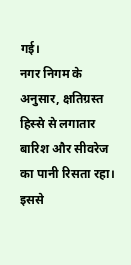गई।
नगर निगम के अनुसार, क्षतिग्रस्त हिस्से से लगातार बारिश और सीवरेज का पानी रिसता रहा। इससे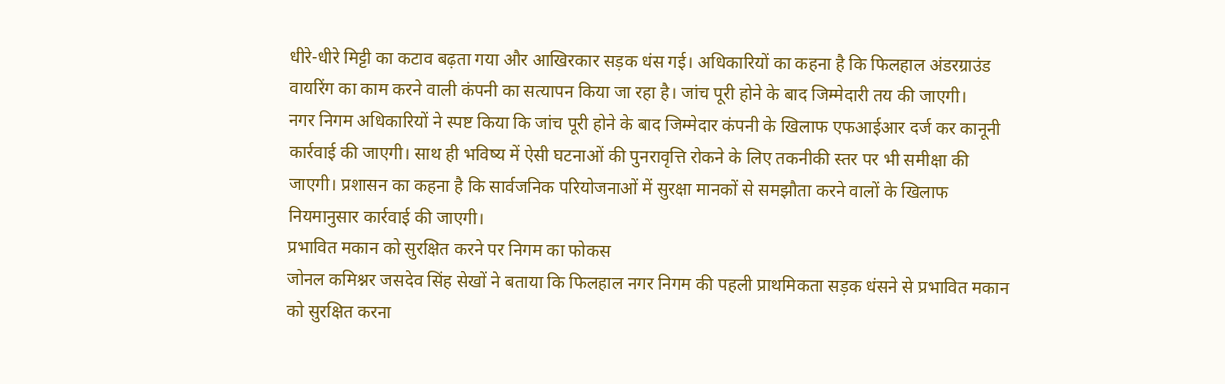धीरे-धीरे मिट्टी का कटाव बढ़ता गया और आखिरकार सड़क धंस गई। अधिकारियों का कहना है कि फिलहाल अंडरग्राउंड वायरिंग का काम करने वाली कंपनी का सत्यापन किया जा रहा है। जांच पूरी होने के बाद जिम्मेदारी तय की जाएगी।
नगर निगम अधिकारियों ने स्पष्ट किया कि जांच पूरी होने के बाद जिम्मेदार कंपनी के खिलाफ एफआईआर दर्ज कर कानूनी कार्रवाई की जाएगी। साथ ही भविष्य में ऐसी घटनाओं की पुनरावृत्ति रोकने के लिए तकनीकी स्तर पर भी समीक्षा की जाएगी। प्रशासन का कहना है कि सार्वजनिक परियोजनाओं में सुरक्षा मानकों से समझौता करने वालों के खिलाफ नियमानुसार कार्रवाई की जाएगी।
प्रभावित मकान को सुरक्षित करने पर निगम का फोकस
जोनल कमिश्नर जसदेव सिंह सेखों ने बताया कि फिलहाल नगर निगम की पहली प्राथमिकता सड़क धंसने से प्रभावित मकान को सुरक्षित करना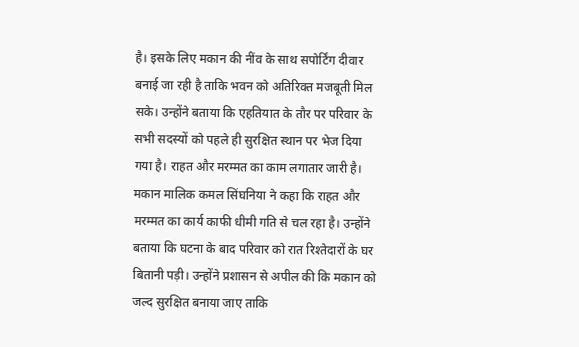है। इसके लिए मकान की नींव के साथ सपोर्टिंग दीवार बनाई जा रही है ताकि भवन को अतिरिक्त मजबूती मिल सके। उन्होंने बताया कि एहतियात के तौर पर परिवार के सभी सदस्यों को पहले ही सुरक्षित स्थान पर भेज दिया गया है। राहत और मरम्मत का काम लगातार जारी है।
मकान मालिक कमल सिंघनिया ने कहा कि राहत और मरम्मत का कार्य काफी धीमी गति से चल रहा है। उन्होंने बताया कि घटना के बाद परिवार को रात रिश्तेदारों के घर बितानी पड़ी। उन्होंने प्रशासन से अपील की कि मकान को जल्द सुरक्षित बनाया जाए ताकि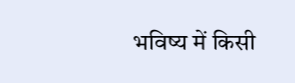भविष्य में किसी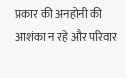प्रकार की अनहोनी की आशंका न रहे और परिवार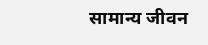सामान्य जीवन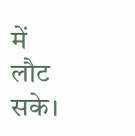में लौट सके।